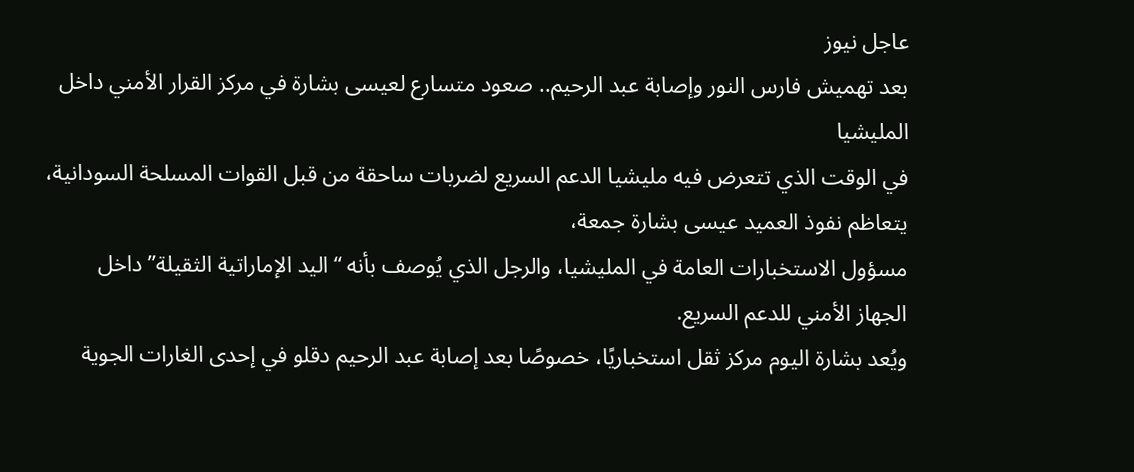عاجل نيوز
بعد تهميش فارس النور وإصابة عبد الرحيم.. صعود متسارع لعيسى بشارة في مركز القرار الأمني داخل المليشيا
في الوقت الذي تتعرض فيه مليشيا الدعم السريع لضربات ساحقة من قبل القوات المسلحة السودانية، يتعاظم نفوذ العميد عيسى بشارة جمعة،
مسؤول الاستخبارات العامة في المليشيا، والرجل الذي يُوصف بأنه “اليد الإماراتية الثقيلة” داخل الجهاز الأمني للدعم السريع.
ويُعد بشارة اليوم مركز ثقل استخباريًا، خصوصًا بعد إصابة عبد الرحيم دقلو في إحدى الغارات الجوية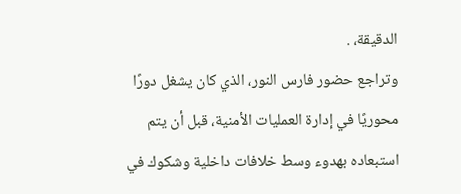الدقيقة، .
وتراجع حضور فارس النور، الذي كان يشغل دورًا محوريًا في إدارة العمليات الأمنية، قبل أن يتم استبعاده بهدوء وسط خلافات داخلية وشكوك في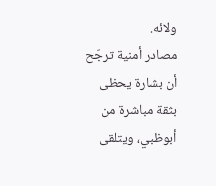ولائه.
مصادر أمنية ترجّح أن بشارة يحظى بثقة مباشرة من أبوظبي، ويتلقى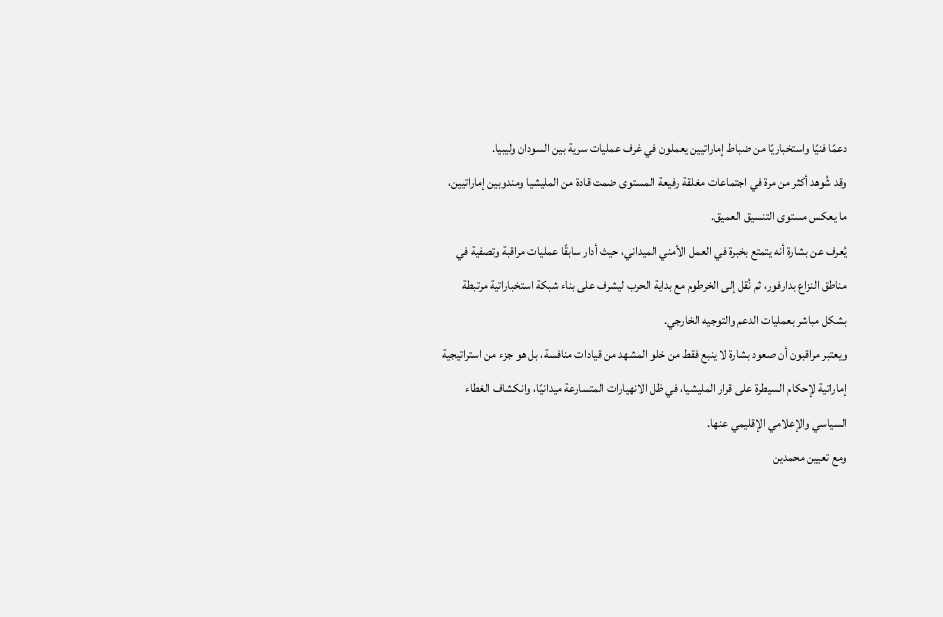دعمًا فنيًا واستخباريًا من ضباط إماراتيين يعملون في غرف عمليات سرية بين السودان وليبيا.
وقد شُوهد أكثر من مرة في اجتماعات مغلقة رفيعة المستوى ضمت قادة من المليشيا ومندوبين إماراتيين، ما يعكس مستوى التنسيق العميق.
يُعرف عن بشارة أنه يتمتع بخبرة في العمل الأمني الميداني، حيث أدار سابقًا عمليات مراقبة وتصفية في مناطق النزاع بدارفور، ثم نُقل إلى الخرطوم مع بداية الحرب ليشرف على بناء شبكة استخباراتية مرتبطة بشكل مباشر بعمليات الدعم والتوجيه الخارجي.
ويعتبر مراقبون أن صعود بشارة لا ينبع فقط من خلو المشهد من قيادات منافسة، بل هو جزء من استراتيجية إماراتية لإحكام السيطرة على قرار المليشيا، في ظل الانهيارات المتسارعة ميدانيًا، وانكشاف الغطاء السياسي والإعلامي الإقليمي عنها.
ومع تعيين محمدين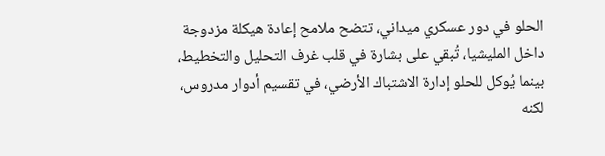الحلو في دور عسكري ميداني، تتضح ملامح إعادة هيكلة مزدوجة داخل المليشيا، تُبقي على بشارة في قلب غرف التحليل والتخطيط، بينما يُوكل للحلو إدارة الاشتباك الأرضي، في تقسيم أدوار مدروس، لكنه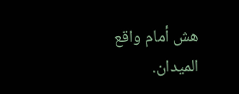هش أمام واقع الميدان.